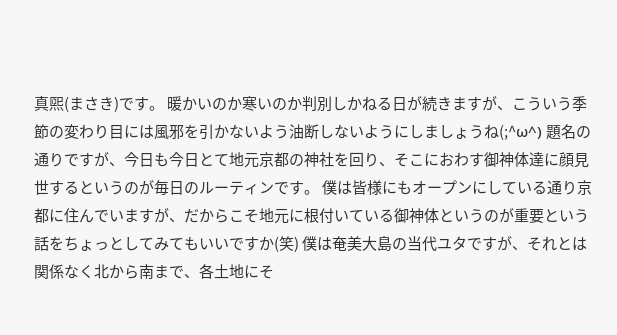真煕(まさき)です。 暖かいのか寒いのか判別しかねる日が続きますが、こういう季節の変わり目には風邪を引かないよう油断しないようにしましょうね(;^ω^) 題名の通りですが、今日も今日とて地元京都の神社を回り、そこにおわす御神体達に顔見世するというのが毎日のルーティンです。 僕は皆様にもオープンにしている通り京都に住んでいますが、だからこそ地元に根付いている御神体というのが重要という話をちょっとしてみてもいいですか(笑) 僕は奄美大島の当代ユタですが、それとは関係なく北から南まで、各土地にそ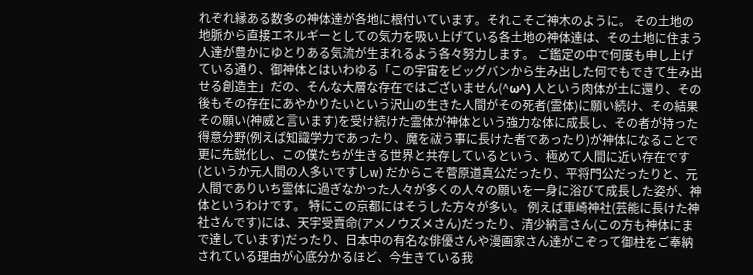れぞれ縁ある数多の神体達が各地に根付いています。それこそご神木のように。 その土地の地脈から直接エネルギーとしての気力を吸い上げている各土地の神体達は、その土地に住まう人達が豊かにゆとりある気流が生まれるよう各々努力します。 ご鑑定の中で何度も申し上げている通り、御神体とはいわゆる「この宇宙をビッグバンから生み出した何でもできて生み出せる創造主」だの、そんな大層な存在ではございません(^ω^) 人という肉体が土に還り、その後もその存在にあやかりたいという沢山の生きた人間がその死者(霊体)に願い続け、その結果その願い(神威と言います)を受け続けた霊体が神体という強力な体に成長し、その者が持った得意分野(例えば知識学力であったり、魔を祓う事に長けた者であったり)が神体になることで更に先鋭化し、この僕たちが生きる世界と共存しているという、極めて人間に近い存在です(というか元人間の人多いですしw) だからこそ菅原道真公だったり、平将門公だったりと、元人間でありいち霊体に過ぎなかった人々が多くの人々の願いを一身に浴びて成長した姿が、神体というわけです。 特にこの京都にはそうした方々が多い。 例えば車崎神社(芸能に長けた神社さんです)には、天宇受賣命(アメノウズメさん)だったり、清少納言さん(この方も神体にまで達しています)だったり、日本中の有名な俳優さんや漫画家さん達がこぞって御柱をご奉納されている理由が心底分かるほど、今生きている我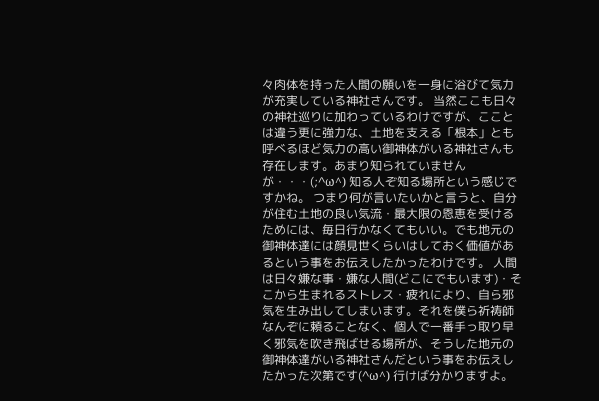々肉体を持った人間の願いを一身に浴びて気力が充実している神社さんです。 当然ここも日々の神社巡りに加わっているわけですが、こことは違う更に強力な、土地を支える「根本」とも呼べるほど気力の高い御神体がいる神社さんも存在します。あまり知られていませんが・・・(;^ω^) 知る人ぞ知る場所という感じですかね。 つまり何が言いたいかと言うと、自分が住む土地の良い気流・最大限の恩恵を受けるためには、毎日行かなくてもいい。でも地元の御神体達には顔見世くらいはしておく価値があるという事をお伝えしたかったわけです。 人間は日々嫌な事・嫌な人間(どこにでもいます)・そこから生まれるストレス・疲れにより、自ら邪気を生み出してしまいます。それを僕ら祈祷師なんぞに頼ることなく、個人で一番手っ取り早く邪気を吹き飛ばせる場所が、そうした地元の御神体達がいる神社さんだという事をお伝えしたかった次第です(^ω^) 行けば分かりますよ。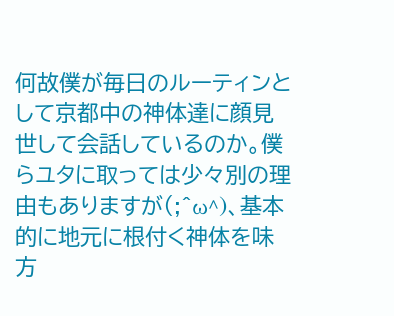何故僕が毎日のルーティンとして京都中の神体達に顔見世して会話しているのか。僕らユタに取っては少々別の理由もありますが(;^ω^)、基本的に地元に根付く神体を味方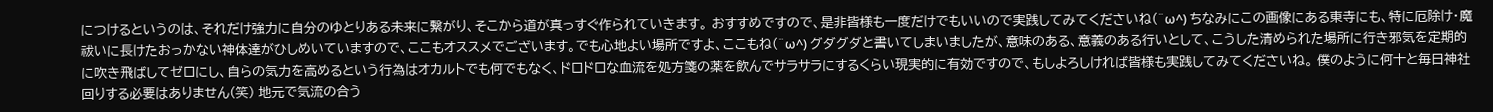につけるというのは、それだけ強力に自分のゆとりある未来に繋がり、そこから道が真っすぐ作られていきます。 おすすめですので、是非皆様も一度だけでもいいので実践してみてくださいね(^ω^) ちなみにこの画像にある東寺にも、特に厄除け・魔祓いに長けたおっかない神体達がひしめいていますので、ここもオススメでございます。でも心地よい場所ですよ、ここもね(^ω^) グダグダと書いてしまいましたが、意味のある、意義のある行いとして、こうした清められた場所に行き邪気を定期的に吹き飛ばしてゼロにし、自らの気力を高めるという行為はオカルトでも何でもなく、ドロドロな血流を処方箋の薬を飲んでサラサラにするくらい現実的に有効ですので、もしよろしければ皆様も実践してみてくださいね。 僕のように何十と毎日神社回りする必要はありません(笑) 地元で気流の合う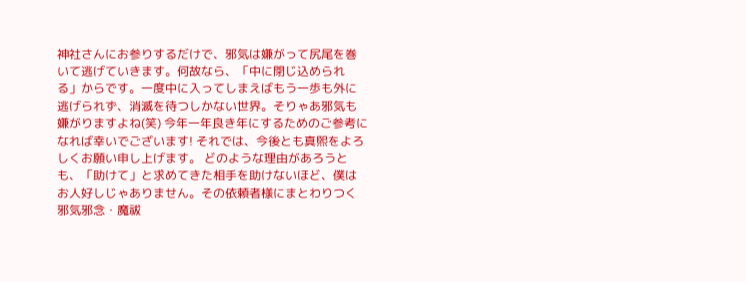神社さんにお参りするだけで、邪気は嫌がって尻尾を巻いて逃げていきます。何故なら、「中に閉じ込められる」からです。一度中に入ってしまえばもう一歩も外に逃げられず、消滅を待つしかない世界。そりゃあ邪気も嫌がりますよね(笑) 今年一年良き年にするためのご参考になれば幸いでございます! それでは、今後とも真煕をよろしくお願い申し上げます。 どのような理由があろうとも、「助けて」と求めてきた相手を助けないほど、僕はお人好しじゃありません。その依頼者様にまとわりつく邪気邪念・魔祓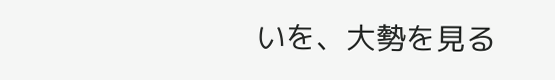いを、大勢を見る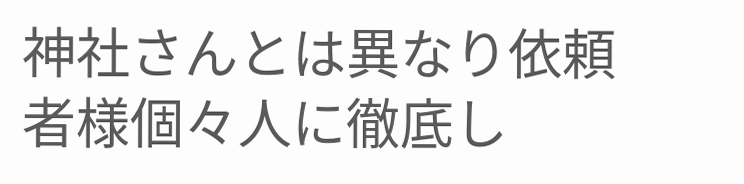神社さんとは異なり依頼者様個々人に徹底し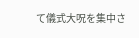て儀式大呪を集中さ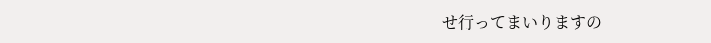せ行ってまいりますの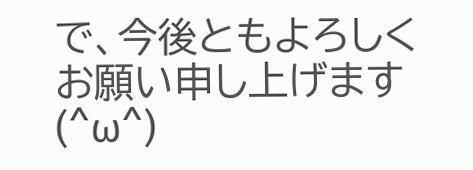で、今後ともよろしくお願い申し上げます(^ω^)